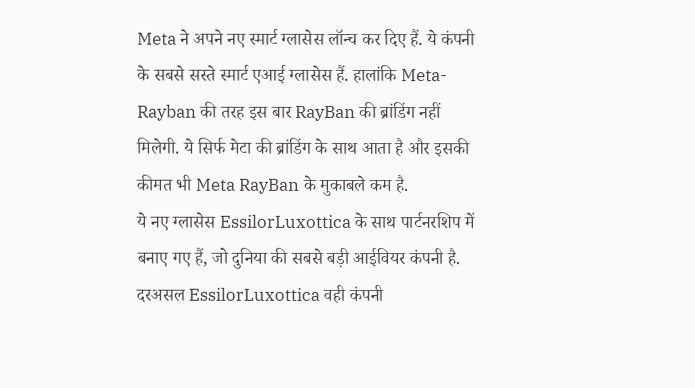Meta ने अपने नए स्मार्ट ग्लासेस लॉन्च कर दिए हैं. ये कंपनी के सबसे सस्ते स्मार्ट एआई ग्लासेस हैं. हालांकि Meta-Rayban की तरह इस बार RayBan की ब्रांडिंग नहीं मिलेगी. ये सिर्फ मेटा की ब्रांडिंग के साथ आता है और इसकी कीमत भी Meta RayBan के मुकाबले कम है.
ये नए ग्लासेस EssilorLuxottica के साथ पार्टनरशिप में बनाए गए हैं, जो दुनिया की सबसे बड़ी आईवियर कंपनी है. दरअसल EssilorLuxottica वही कंपनी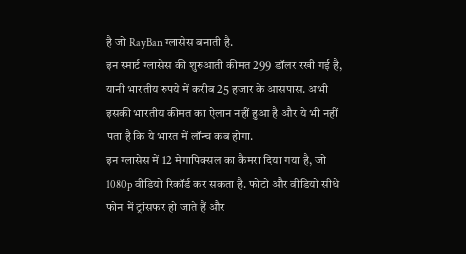है जो RayBan ग्लासेस बनाती है.
इन स्मार्ट ग्लासेस की शुरुआती कीमत 299 डॉलर रखी गई है, यानी भारतीय रुपये में करीब 25 हजार के आसपास. अभी इसकी भारतीय कीमत का ऐलान नहीं हुआ है और ये भी नहीं पता है कि ये भारत में लॉन्च कब होगा.
इन ग्लासेस में 12 मेगापिक्सल का कैमरा दिया गया है, जो 1080p वीडियो रिकॉर्ड कर सकता है. फोटो और वीडियो सीधे फोन में ट्रांसफर हो जाते हैं और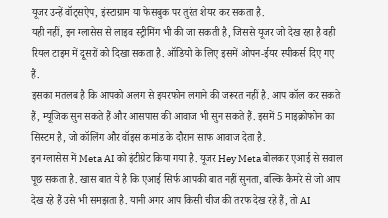यूजर उन्हें वॉट्सऐप, इंस्टाग्राम या फेसबुक पर तुरंत शेयर कर सकता है.
यही नहीं, इन ग्लासेस से लाइव स्ट्रीमिंग भी की जा सकती है, जिससे यूजर जो देख रहा है वही रियल टाइम में दूसरों को दिखा सकता है. ऑडियो के लिए इसमें ओपन-ईयर स्पीकर्स दिए गए हैं.
इसका मतलब है कि आपको अलग से इयरफोन लगाने की जरूरत नहीं है. आप कॉल कर सकते हैं, म्यूजिक सुन सकते हैं और आसपास की आवाज भी सुन सकते हैं. इसमें 5 माइक्रोफोन का सिस्टम है, जो कॉलिंग और वॉइस कमांड के दौरान साफ आवाज देता है.
इन ग्लासेस में Meta AI को इंटीग्रेट किया गया है. यूजर Hey Meta बोलकर एआई से सवाल पूछ सकता है. खास बात ये है कि एआई सिर्फ आपकी बात नहीं सुनता, बल्कि कैमरे से जो आप देख रहे हैं उसे भी समझता है. यानी अगर आप किसी चीज की तरफ देख रहे हैं, तो AI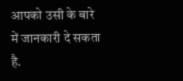आपको उसी के बारे में जानकारी दे सकता है.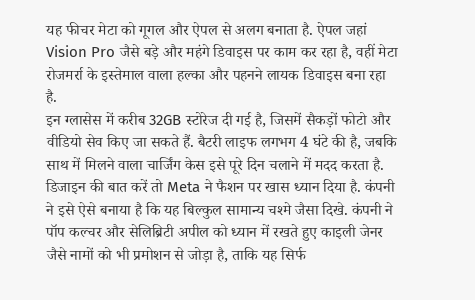यह फीचर मेटा को गूगल और ऐपल से अलग बनाता है. ऐपल जहां Vision Pro जैसे बड़े और महंगे डिवाइस पर काम कर रहा है, वहीं मेटा रोजमर्रा के इस्तेमाल वाला हल्का और पहनने लायक डिवाइस बना रहा है.
इन ग्लासेस में करीब 32GB स्टोरेज दी गई है, जिसमें सैकड़ों फोटो और वीडियो सेव किए जा सकते हैं. बैटरी लाइफ लगभग 4 घंटे की है, जबकि साथ में मिलने वाला चार्जिंग केस इसे पूरे दिन चलाने में मदद करता है.
डिजाइन की बात करें तो Meta ने फैशन पर खास ध्यान दिया है. कंपनी ने इसे ऐसे बनाया है कि यह बिल्कुल सामान्य चश्मे जैसा दिखे. कंपनी ने पॉप कल्चर और सेलिब्रिटी अपील को ध्यान में रखते हुए काइली जेनर जैसे नामों को भी प्रमोशन से जोड़ा है, ताकि यह सिर्फ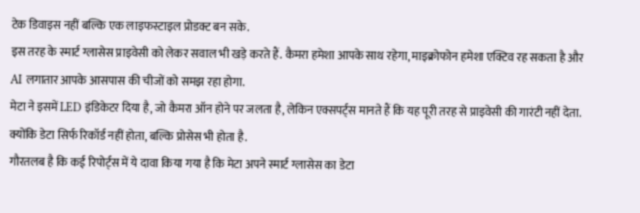टेक डिवाइस नहीं बल्कि एक लाइफस्टाइल प्रोडक्ट बन सके.
इस तरह के स्मार्ट ग्लासेस प्राइवेसी को लेकर सवाल भी खड़े करते हैं. कैमरा हमेशा आपके साथ रहेगा, माइक्रोफोन हमेशा एक्टिव रह सकता है और AI लगातार आपके आसपास की चीजों को समझ रहा होगा.
मेटा ने इसमें LED इंडिकेटर दिया है, जो कैमरा ऑन होने पर जलता है, लेकिन एक्सपर्ट्स मानते हैं कि यह पूरी तरह से प्राइवेसी की गारंटी नहीं देता. क्योंकि डेटा सिर्फ रिकॉर्ड नहीं होता, बल्कि प्रोसेस भी होता है.
गौरतलब है कि कई रिपोर्ट्स में ये दावा किया गया है कि मेटा अपने स्मार्ट ग्लासेस का डेटा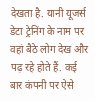देखता है. यानी यूजर्स डेटा ट्रेनिंग के नाम पर वहां बैठे लोग देख और पढ़ रहे होते हैं. कई बार कंपनी पर ऐसे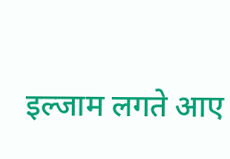इल्जाम लगते आए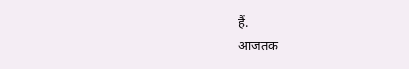हैं.
आजतक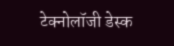टेक्नोलॉजी डेस्क